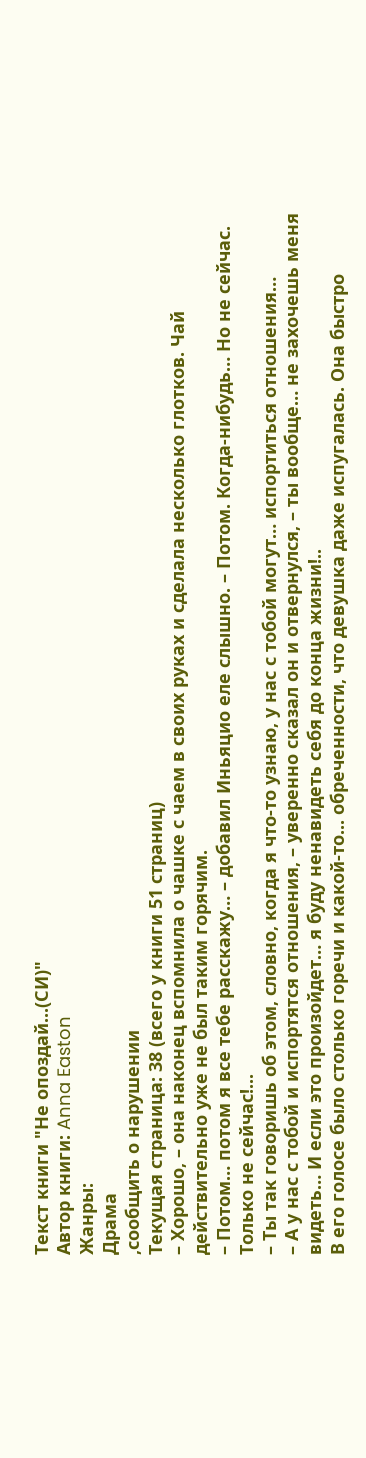Текст книги "Не опоздай...(СИ)"
Автор книги: Anna Easton
Жанры:
Драма
,сообщить о нарушении
Текущая страница: 38 (всего у книги 51 страниц)
– Хорошо, – она наконец вспомнила о чашке с чаем в своих руках и сделала несколько глотков. Чай действительно уже не был таким горячим.
– Потом… потом я все тебе расскажу… – добавил Иньяцио еле слышно. – Потом. Когда-нибудь… Но не сейчас. Только не сейчас!...
– Ты так говоришь об этом, словно, когда я что-то узнаю, у нас с тобой могут… испортиться отношения…
– А у нас с тобой и испортятся отношения, – уверенно сказал он и отвернулся, – ты вообще… не захочешь меня видеть… И если это произойдет… я буду ненавидеть себя до конца жизни!..
В его голосе было столько горечи и какой-то... обреченности, что девушка даже испугалась. Она быстро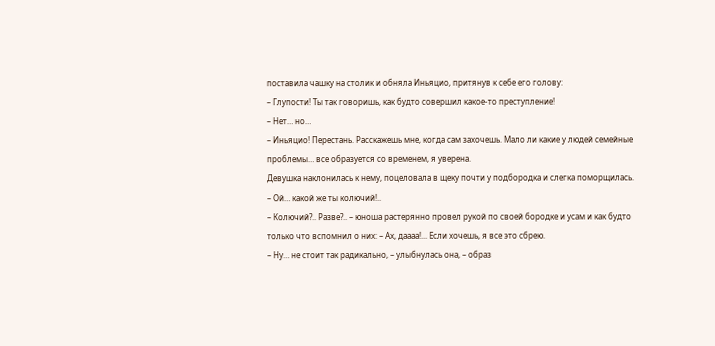поставила чашку на столик и обняла Иньяцио, притянув к себе его голову:
– Глупости! Ты так говоришь, как будто совершил какое-то преступление!
– Нет… но…
– Иньяцио! Перестань. Расскажешь мне, когда сам захочешь. Мало ли какие у людей семейные проблемы… все образуется со временем, я уверена.
Девушка наклонилась к нему, поцеловала в щеку почти у подбородка и слегка поморщилась.
– Ой… какой же ты колючий!..
– Колючий?.. Разве?.. – юноша растерянно провел рукой по своей бородке и усам и как будто только что вспомнил о них: – Ах, даааа!... Если хочешь, я все это сбрею.
– Ну… не стоит так радикально, – улыбнулась она, – образ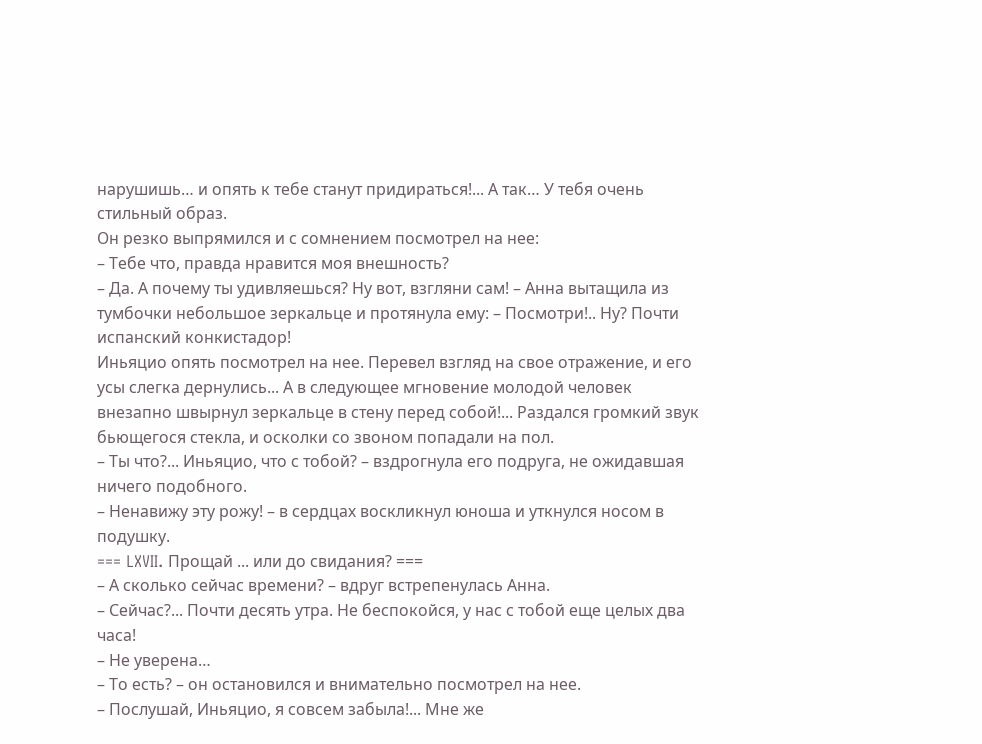нарушишь… и опять к тебе станут придираться!... А так… У тебя очень стильный образ.
Он резко выпрямился и с сомнением посмотрел на нее:
– Тебе что, правда нравится моя внешность?
– Да. А почему ты удивляешься? Ну вот, взгляни сам! – Анна вытащила из тумбочки небольшое зеркальце и протянула ему: – Посмотри!.. Ну? Почти испанский конкистадор!
Иньяцио опять посмотрел на нее. Перевел взгляд на свое отражение, и его усы слегка дернулись... А в следующее мгновение молодой человек внезапно швырнул зеркальце в стену перед собой!... Раздался громкий звук бьющегося стекла, и осколки со звоном попадали на пол.
– Ты что?... Иньяцио, что с тобой? – вздрогнула его подруга, не ожидавшая ничего подобного.
– Ненавижу эту рожу! – в сердцах воскликнул юноша и уткнулся носом в подушку.
=== LXVII. Прощай ... или до свидания? ===
– А сколько сейчас времени? – вдруг встрепенулась Анна.
– Сейчас?... Почти десять утра. Не беспокойся, у нас с тобой еще целых два часа!
– Не уверена…
– То есть? – он остановился и внимательно посмотрел на нее.
– Послушай, Иньяцио, я совсем забыла!... Мне же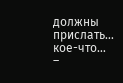должны прислать… кое-что…
–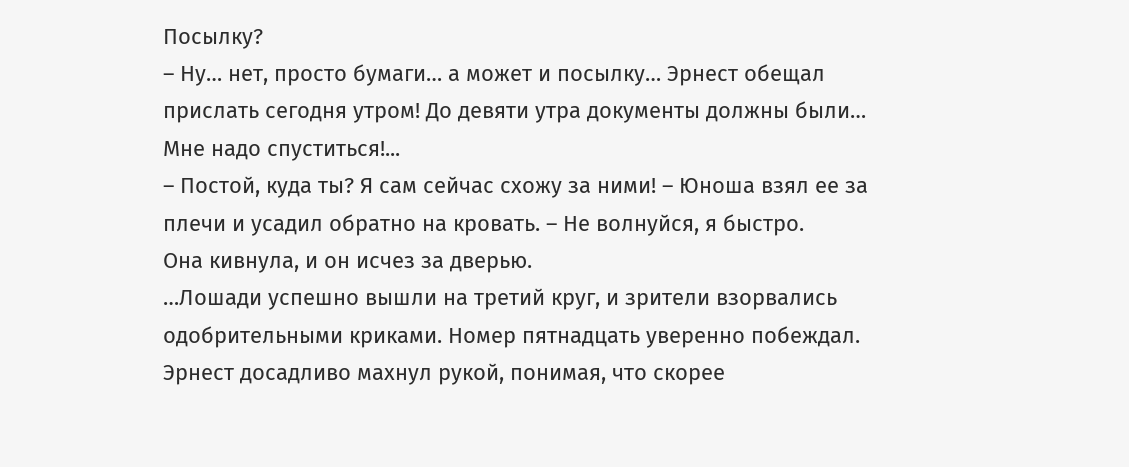Посылку?
– Ну… нет, просто бумаги… а может и посылку… Эрнест обещал прислать сегодня утром! До девяти утра документы должны были… Мне надо спуститься!...
– Постой, куда ты? Я сам сейчас схожу за ними! – Юноша взял ее за плечи и усадил обратно на кровать. – Не волнуйся, я быстро.
Она кивнула, и он исчез за дверью.
…Лошади успешно вышли на третий круг, и зрители взорвались одобрительными криками. Номер пятнадцать уверенно побеждал. Эрнест досадливо махнул рукой, понимая, что скорее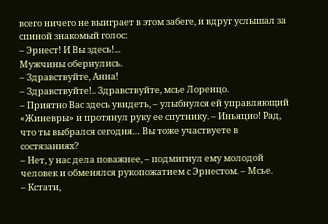всего ничего не выиграет в этом забеге, и вдруг услышал за спиной знакомый голос:
– Эрнест! И Вы здесь!...
Мужчины обернулись.
– Здравствуйте, Анна!
– Здравствуйте!.. Здравствуйте, мсье Лоренцо.
– Приятно Вас здесь увидеть, – улыбнулся ей управляющий «Жиневры» и протянул руку ее спутнику. – Иньяцио! Рад, что ты выбрался сегодня… Вы тоже участвуете в состязаниях?
– Нет, у нас дела поважнее, – подмигнул ему молодой человек и обменялся рукопожатием с Эрнестом. – Мсье.
– Кстати,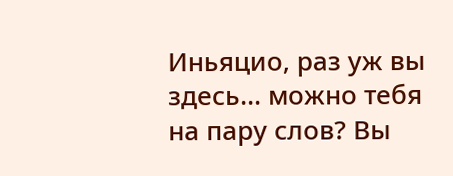Иньяцио, раз уж вы здесь… можно тебя на пару слов? Вы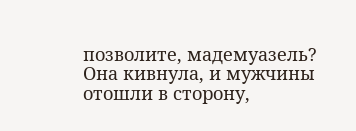позволите, мадемуазель?
Она кивнула, и мужчины отошли в сторону,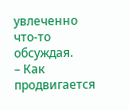увлеченно что-то обсуждая.
– Как продвигается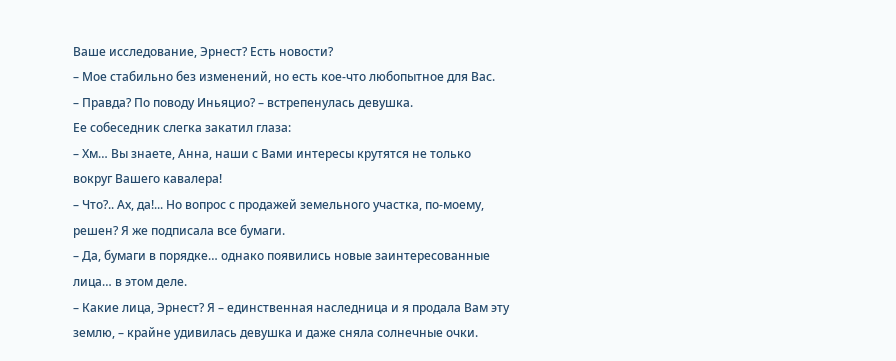Ваше исследование, Эрнест? Есть новости?
– Мое стабильно без изменений, но есть кое-что любопытное для Вас.
– Правда? По поводу Иньяцио? – встрепенулась девушка.
Ее собеседник слегка закатил глаза:
– Хм… Вы знаете, Анна, наши с Вами интересы крутятся не только вокруг Вашего кавалера!
– Что?.. Ах, да!... Но вопрос с продажей земельного участка, по-моему, решен? Я же подписала все бумаги.
– Да, бумаги в порядке… однако появились новые заинтересованные лица… в этом деле.
– Какие лица, Эрнест? Я – единственная наследница и я продала Вам эту землю, – крайне удивилась девушка и даже сняла солнечные очки.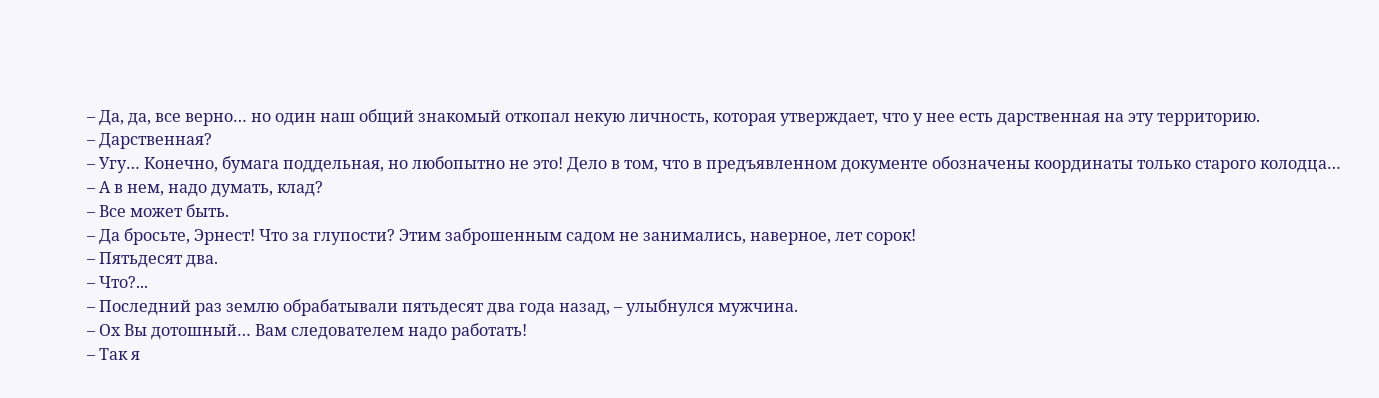– Да, да, все верно… но один наш общий знакомый откопал некую личность, которая утверждает, что у нее есть дарственная на эту территорию.
– Дарственная?
– Угу… Конечно, бумага поддельная, но любопытно не это! Дело в том, что в предъявленном документе обозначены координаты только старого колодца…
– А в нем, надо думать, клад?
– Все может быть.
– Да бросьте, Эрнест! Что за глупости? Этим заброшенным садом не занимались, наверное, лет сорок!
– Пятьдесят два.
– Что?...
– Последний раз землю обрабатывали пятьдесят два года назад, – улыбнулся мужчина.
– Ох Вы дотошный… Вам следователем надо работать!
– Так я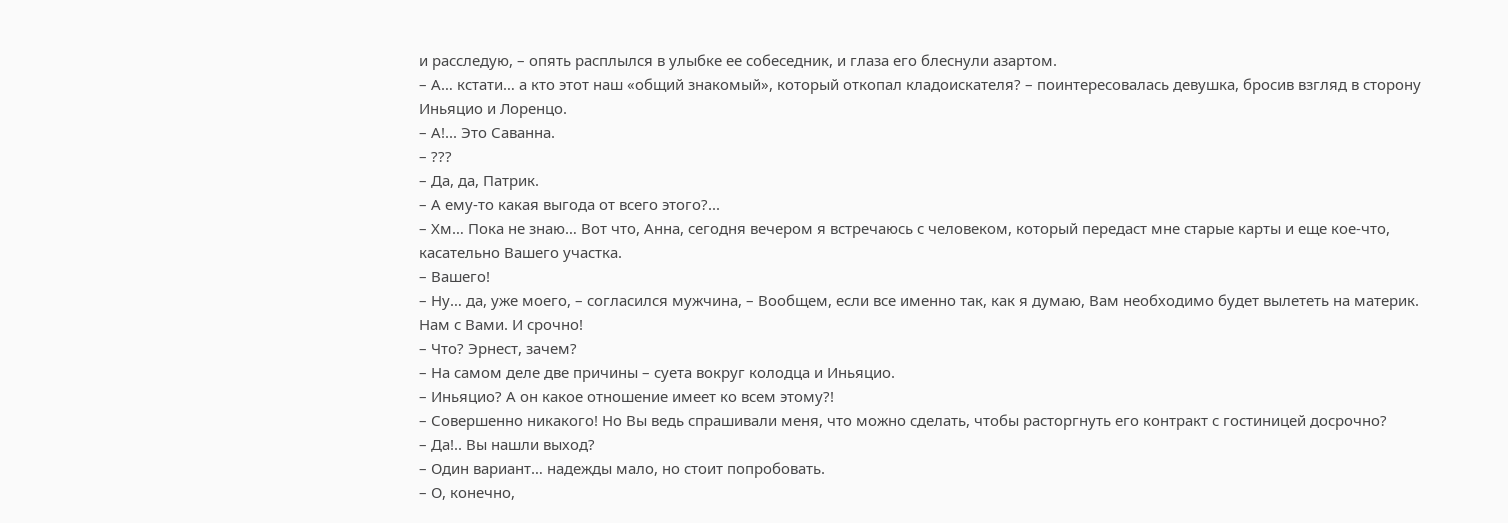и расследую, – опять расплылся в улыбке ее собеседник, и глаза его блеснули азартом.
– А… кстати… а кто этот наш «общий знакомый», который откопал кладоискателя? – поинтересовалась девушка, бросив взгляд в сторону Иньяцио и Лоренцо.
– А!... Это Саванна.
– ???
– Да, да, Патрик.
– А ему-то какая выгода от всего этого?...
– Хм… Пока не знаю… Вот что, Анна, сегодня вечером я встречаюсь с человеком, который передаст мне старые карты и еще кое-что, касательно Вашего участка.
– Вашего!
– Ну… да, уже моего, – согласился мужчина, – Вообщем, если все именно так, как я думаю, Вам необходимо будет вылететь на материк. Нам с Вами. И срочно!
– Что? Эрнест, зачем?
– На самом деле две причины – суета вокруг колодца и Иньяцио.
– Иньяцио? А он какое отношение имеет ко всем этому?!
– Совершенно никакого! Но Вы ведь спрашивали меня, что можно сделать, чтобы расторгнуть его контракт с гостиницей досрочно?
– Да!.. Вы нашли выход?
– Один вариант… надежды мало, но стоит попробовать.
– О, конечно,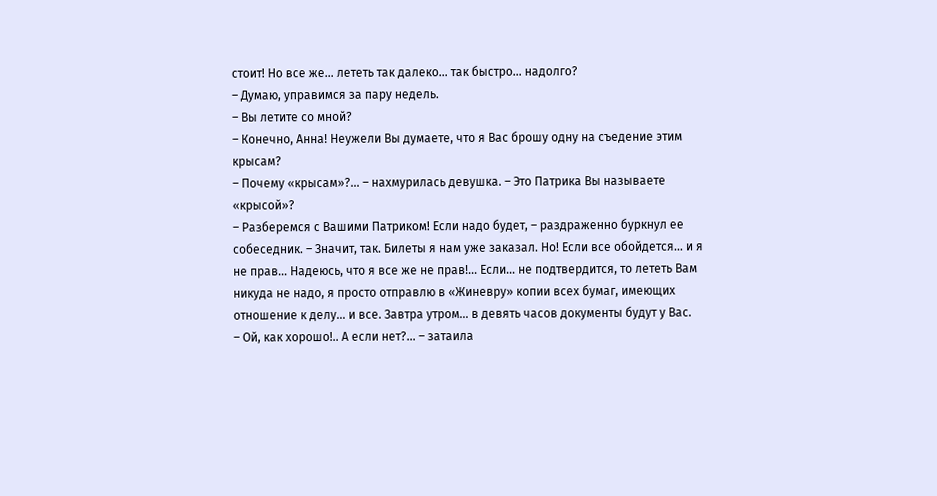стоит! Но все же… лететь так далеко… так быстро… надолго?
– Думаю, управимся за пару недель.
– Вы летите со мной?
– Конечно, Анна! Неужели Вы думаете, что я Вас брошу одну на съедение этим крысам?
– Почему «крысам»?... – нахмурилась девушка. – Это Патрика Вы называете «крысой»?
– Разберемся с Вашими Патриком! Если надо будет, – раздраженно буркнул ее собеседник. – Значит, так. Билеты я нам уже заказал. Но! Если все обойдется… и я не прав… Надеюсь, что я все же не прав!... Если… не подтвердится, то лететь Вам никуда не надо, я просто отправлю в «Жиневру» копии всех бумаг, имеющих отношение к делу… и все. Завтра утром… в девять часов документы будут у Вас.
– Ой, как хорошо!.. А если нет?... – затаила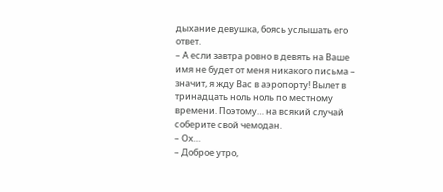дыхание девушка, боясь услышать его ответ.
– А если завтра ровно в девять на Ваше имя не будет от меня никакого письма – значит, я жду Вас в аэропорту! Вылет в тринадцать ноль ноль по местному времени. Поэтому… на всякий случай соберите свой чемодан.
– Ох…
– Доброе утро,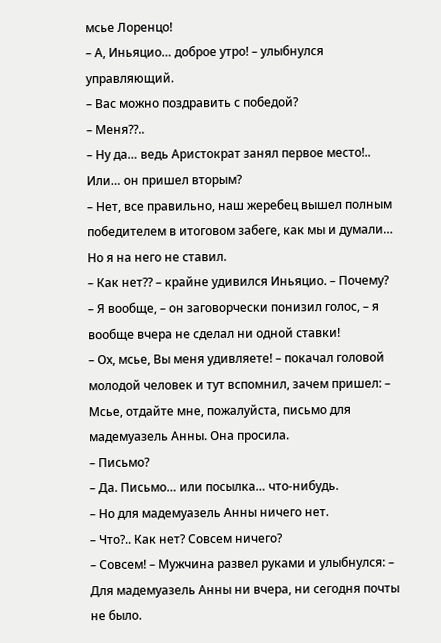мсье Лоренцо!
– А, Иньяцио… доброе утро! – улыбнулся управляющий.
– Вас можно поздравить с победой?
– Меня??..
– Ну да… ведь Аристократ занял первое место!.. Или… он пришел вторым?
– Нет, все правильно, наш жеребец вышел полным победителем в итоговом забеге, как мы и думали… Но я на него не ставил.
– Как нет?? – крайне удивился Иньяцио. – Почему?
– Я вообще, – он заговорчески понизил голос, – я вообще вчера не сделал ни одной ставки!
– Ох, мсье, Вы меня удивляете! – покачал головой молодой человек и тут вспомнил, зачем пришел: – Мсье, отдайте мне, пожалуйста, письмо для мадемуазель Анны. Она просила.
– Письмо?
– Да. Письмо… или посылка… что-нибудь.
– Но для мадемуазель Анны ничего нет.
– Что?.. Как нет? Совсем ничего?
– Совсем! – Мужчина развел руками и улыбнулся: – Для мадемуазель Анны ни вчера, ни сегодня почты не было.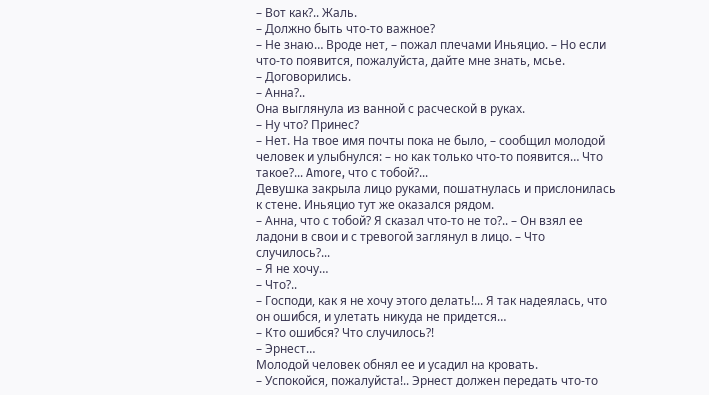– Вот как?.. Жаль.
– Должно быть что-то важное?
– Не знаю… Вроде нет, – пожал плечами Иньяцио. – Но если что-то появится, пожалуйста, дайте мне знать, мсье.
– Договорились.
– Анна?..
Она выглянула из ванной с расческой в руках.
– Ну что? Принес?
– Нет. На твое имя почты пока не было, – сообщил молодой человек и улыбнулся: – но как только что-то появится… Что такое?... Amore, что с тобой?...
Девушка закрыла лицо руками, пошатнулась и прислонилась к стене. Иньяцио тут же оказался рядом.
– Анна, что с тобой? Я сказал что-то не то?.. – Он взял ее ладони в свои и с тревогой заглянул в лицо. – Что случилось?...
– Я не хочу…
– Что?..
– Господи, как я не хочу этого делать!... Я так надеялась, что он ошибся, и улетать никуда не придется…
– Кто ошибся? Что случилось?!
– Эрнест…
Молодой человек обнял ее и усадил на кровать.
– Успокойся, пожалуйста!.. Эрнест должен передать что-то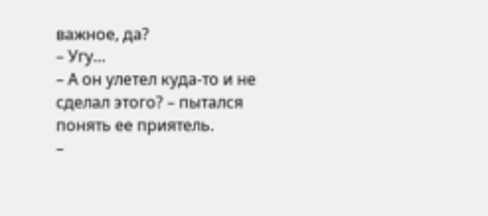важное, да?
– Угу…
– А он улетел куда-то и не сделал этого? – пытался понять ее приятель.
–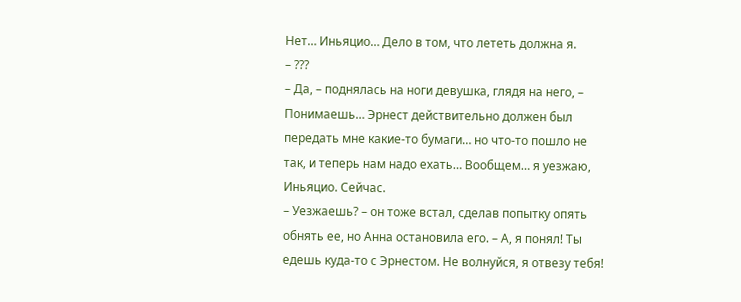Нет… Иньяцио… Дело в том, что лететь должна я.
– ???
– Да, – поднялась на ноги девушка, глядя на него, – Понимаешь… Эрнест действительно должен был передать мне какие-то бумаги… но что-то пошло не так, и теперь нам надо ехать… Вообщем… я уезжаю, Иньяцио. Сейчас.
– Уезжаешь? – он тоже встал, сделав попытку опять обнять ее, но Анна остановила его. – А, я понял! Ты едешь куда-то с Эрнестом. Не волнуйся, я отвезу тебя!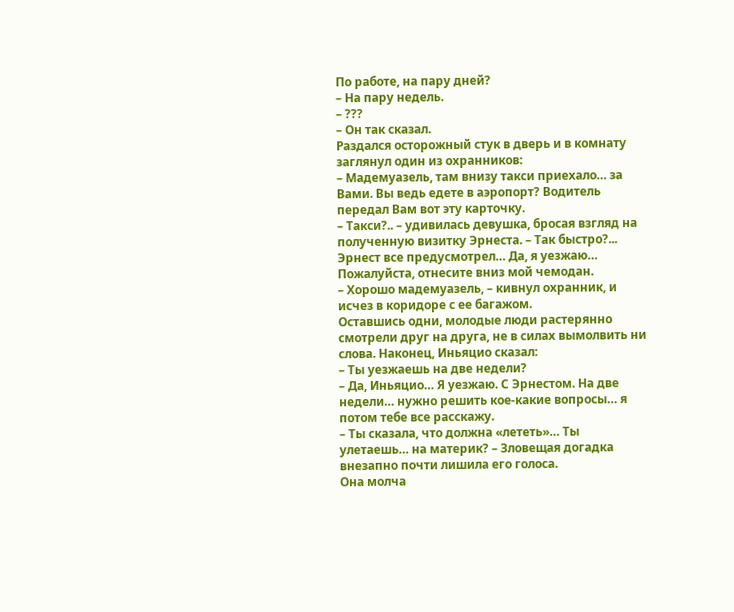По работе, на пару дней?
– На пару недель.
– ???
– Он так сказал.
Раздался осторожный стук в дверь и в комнату заглянул один из охранников:
– Мадемуазель, там внизу такси приехало… за Вами. Вы ведь едете в аэропорт? Водитель передал Вам вот эту карточку.
– Такси?.. – удивилась девушка, бросая взгляд на полученную визитку Эрнеста. – Так быстро?... Эрнест все предусмотрел… Да, я уезжаю… Пожалуйста, отнесите вниз мой чемодан.
– Хорошо мадемуазель, – кивнул охранник, и исчез в коридоре с ее багажом.
Оставшись одни, молодые люди растерянно смотрели друг на друга, не в силах вымолвить ни слова. Наконец, Иньяцио сказал:
– Ты уезжаешь на две недели?
– Да, Иньяцио… Я уезжаю. С Эрнестом. На две недели… нужно решить кое-какие вопросы… я потом тебе все расскажу.
– Ты сказала, что должна «лететь»… Ты улетаешь… на материк? – Зловещая догадка внезапно почти лишила его голоса.
Она молча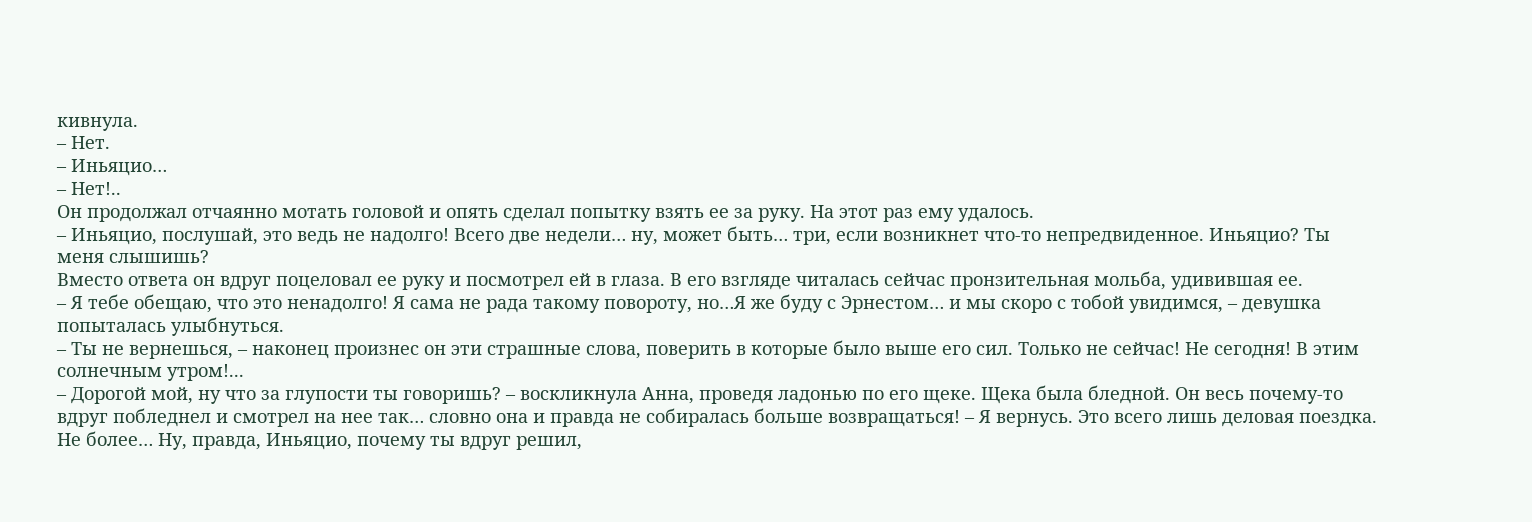кивнула.
– Нет.
– Иньяцио…
– Нет!..
Он продолжал отчаянно мотать головой и опять сделал попытку взять ее за руку. На этот раз ему удалось.
– Иньяцио, послушай, это ведь не надолго! Всего две недели… ну, может быть… три, если возникнет что-то непредвиденное. Иньяцио? Ты меня слышишь?
Вместо ответа он вдруг поцеловал ее руку и посмотрел ей в глаза. В его взгляде читалась сейчас пронзительная мольба, удивившая ее.
– Я тебе обещаю, что это ненадолго! Я сама не рада такому повороту, но…Я же буду с Эрнестом… и мы скоро с тобой увидимся, – девушка попыталась улыбнуться.
– Ты не вернешься, – наконец произнес он эти страшные слова, поверить в которые было выше его сил. Только не сейчас! Не сегодня! В этим солнечным утром!...
– Дорогой мой, ну что за глупости ты говоришь? – воскликнула Анна, проведя ладонью по его щеке. Щека была бледной. Он весь почему-то вдруг побледнел и смотрел на нее так… словно она и правда не собиралась больше возвращаться! – Я вернусь. Это всего лишь деловая поездка. Не более… Ну, правда, Иньяцио, почему ты вдруг решил,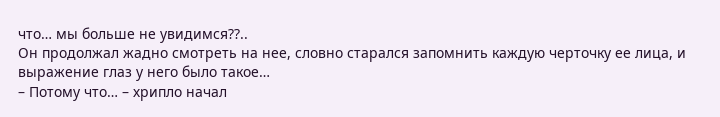что… мы больше не увидимся??..
Он продолжал жадно смотреть на нее, словно старался запомнить каждую черточку ее лица, и выражение глаз у него было такое…
– Потому что… – хрипло начал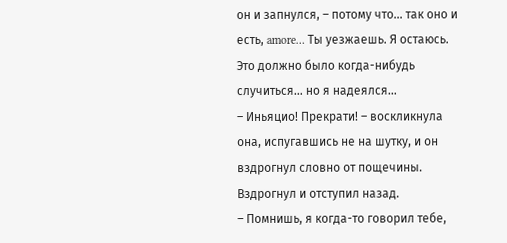он и запнулся, – потому что… так оно и есть, amore… Ты уезжаешь. Я остаюсь. Это должно было когда-нибудь случиться… но я надеялся…
– Иньяцио! Прекрати! – воскликнула она, испугавшись не на шутку, и он вздрогнул словно от пощечины. Вздрогнул и отступил назад.
– Помнишь, я когда-то говорил тебе,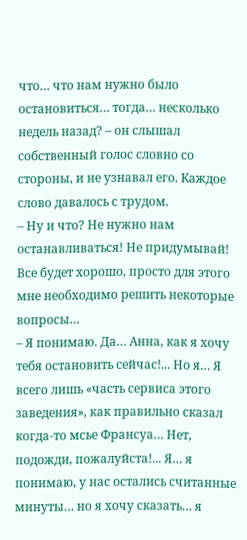что… что нам нужно было остановиться… тогда… несколько недель назад? – он слышал собственный голос словно со стороны, и не узнавал его. Каждое слово давалось с трудом.
– Ну и что? Не нужно нам останавливаться! Не придумывай! Все будет хорошо, просто для этого мне необходимо решить некоторые вопросы…
– Я понимаю. Да… Анна, как я хочу тебя остановить сейчас!... Но я… Я всего лишь «часть сервиса этого заведения», как правильно сказал когда-то мсье Франсуа… Нет, подожди, пожалуйста!... Я… я понимаю, у нас остались считанные минуты… но я хочу сказать… я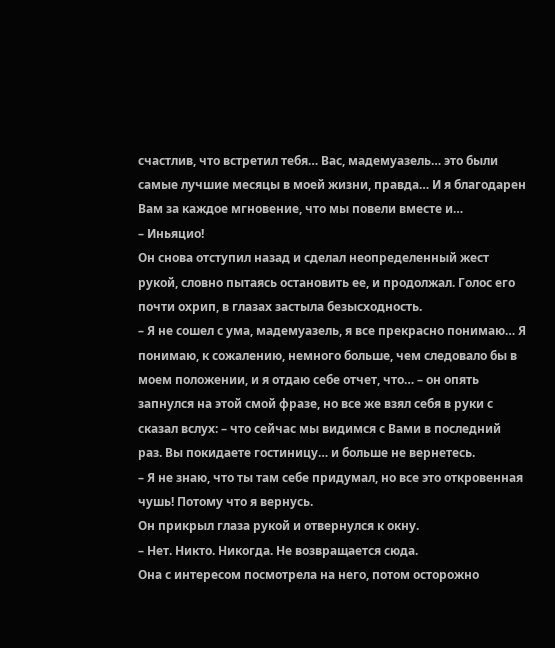счастлив, что встретил тебя… Вас, мадемуазель… это были самые лучшие месяцы в моей жизни, правда… И я благодарен Вам за каждое мгновение, что мы повели вместе и…
– Иньяцио!
Он снова отступил назад и сделал неопределенный жест рукой, словно пытаясь остановить ее, и продолжал. Голос его почти охрип, в глазах застыла безысходность.
– Я не сошел с ума, мадемуазель, я все прекрасно понимаю… Я понимаю, к сожалению, немного больше, чем следовало бы в моем положении, и я отдаю себе отчет, что… – он опять запнулся на этой смой фразе, но все же взял себя в руки с сказал вслух: – что сейчас мы видимся с Вами в последний раз. Вы покидаете гостиницу… и больше не вернетесь.
– Я не знаю, что ты там себе придумал, но все это откровенная чушь! Потому что я вернусь.
Он прикрыл глаза рукой и отвернулся к окну.
– Нет. Никто. Никогда. Не возвращается сюда.
Она с интересом посмотрела на него, потом осторожно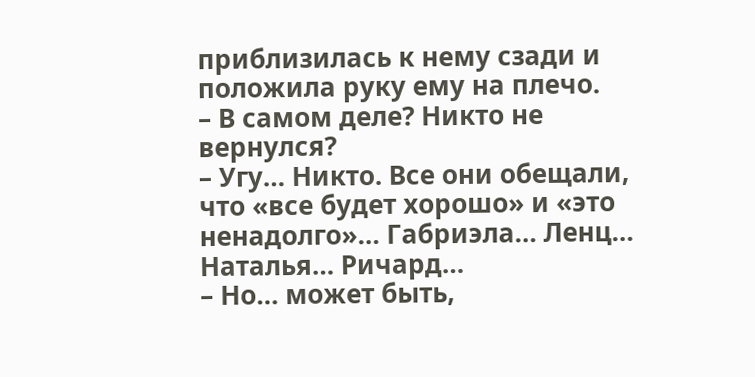приблизилась к нему сзади и положила руку ему на плечо.
– В самом деле? Никто не вернулся?
– Угу… Никто. Все они обещали, что «все будет хорошо» и «это ненадолго»… Габриэла… Ленц… Наталья… Ричард…
– Но… может быть,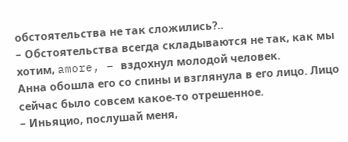обстоятельства не так сложились?..
– Обстоятельства всегда складываются не так, как мы хотим, amore, – вздохнул молодой человек.
Анна обошла его со спины и взглянула в его лицо. Лицо сейчас было совсем какое-то отрешенное.
– Иньяцио, послушай меня,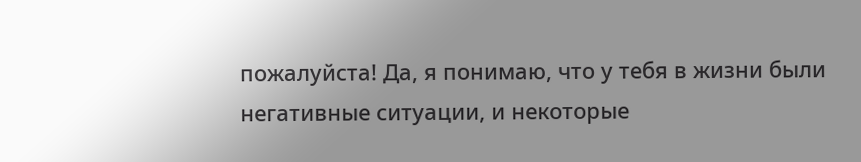пожалуйста! Да, я понимаю, что у тебя в жизни были негативные ситуации, и некоторые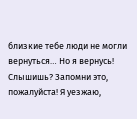близкие тебе люди не могли вернуться… Но я вернусь! Слышишь? Запомни это, пожалуйста! Я уезжаю,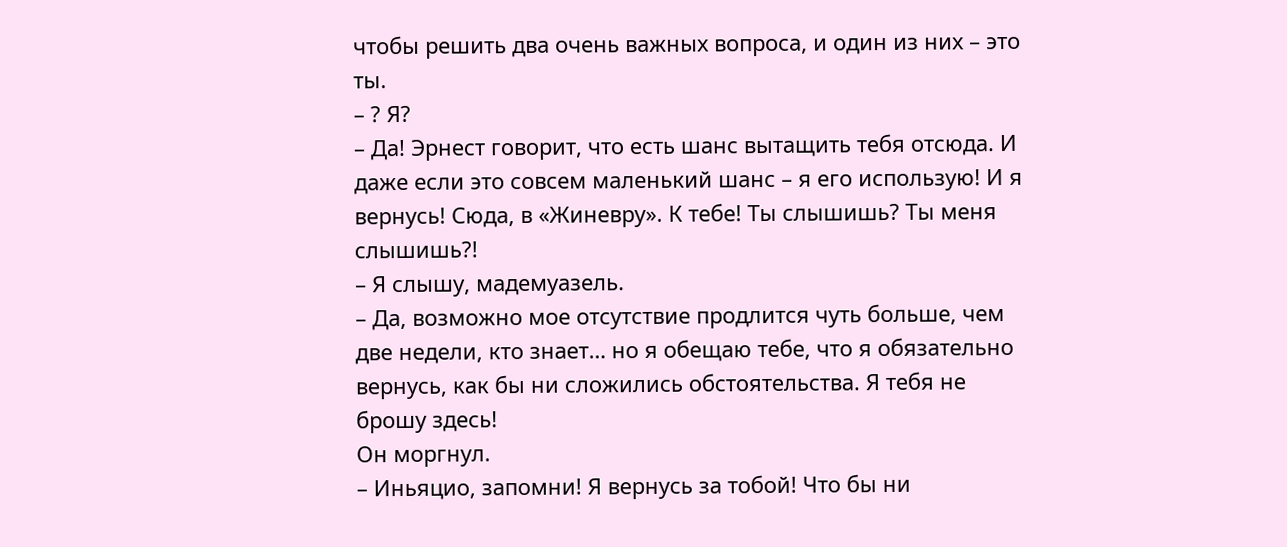чтобы решить два очень важных вопроса, и один из них – это ты.
– ? Я?
– Да! Эрнест говорит, что есть шанс вытащить тебя отсюда. И даже если это совсем маленький шанс – я его использую! И я вернусь! Сюда, в «Жиневру». К тебе! Ты слышишь? Ты меня слышишь?!
– Я слышу, мадемуазель.
– Да, возможно мое отсутствие продлится чуть больше, чем две недели, кто знает… но я обещаю тебе, что я обязательно вернусь, как бы ни сложились обстоятельства. Я тебя не брошу здесь!
Он моргнул.
– Иньяцио, запомни! Я вернусь за тобой! Что бы ни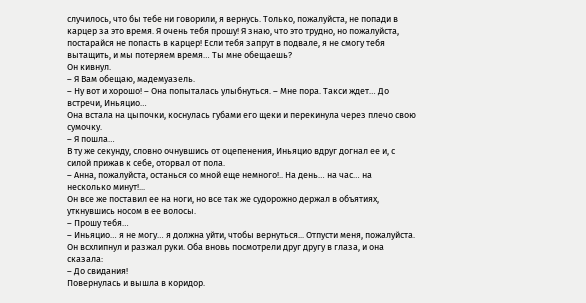случилось, что бы тебе ни говорили, я вернусь. Только, пожалуйста, не попади в карцер за это время. Я очень тебя прошу! Я знаю, что это трудно, но пожалуйста, постарайся не попасть в карцер! Если тебя запрут в подвале, я не смогу тебя вытащить, и мы потеряем время… Ты мне обещаешь?
Он кивнул.
– Я Вам обещаю, мадемуазель.
– Ну вот и хорошо! – Она попыталась улыбнуться. – Мне пора. Такси ждет… До встречи, Иньяцио…
Она встала на цыпочки, коснулась губами его щеки и перекинула через плечо свою сумочку.
– Я пошла…
В ту же секунду, словно очнувшись от оцепенения, Иньяцио вдруг догнал ее и, с силой прижав к себе, оторвал от пола.
– Анна, пожалуйста, останься со мной еще немного!.. На день… на час… на несколько минут!...
Он все же поставил ее на ноги, но все так же судорожно держал в объятиях, уткнувшись носом в ее волосы.
– Прошу тебя…
– Иньяцио… я не могу… я должна уйти, чтобы вернуться... Отпусти меня, пожалуйста.
Он всхлипнул и разжал руки. Оба вновь посмотрели друг другу в глаза, и она сказала:
– До свидания!
Повернулась и вышла в коридор.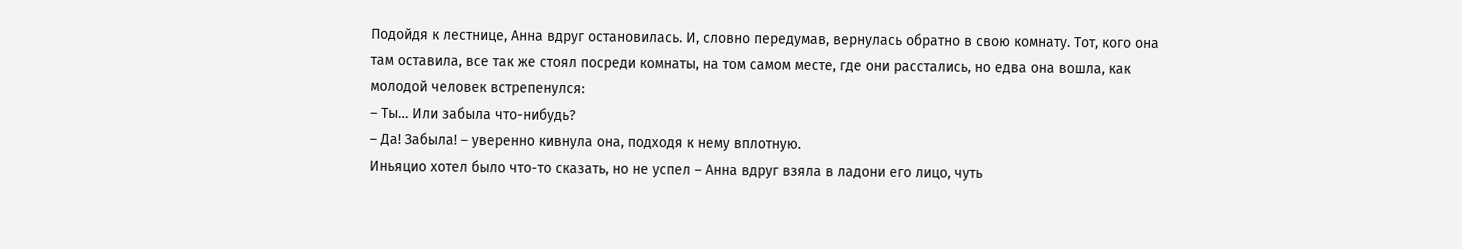Подойдя к лестнице, Анна вдруг остановилась. И, словно передумав, вернулась обратно в свою комнату. Тот, кого она там оставила, все так же стоял посреди комнаты, на том самом месте, где они расстались, но едва она вошла, как молодой человек встрепенулся:
– Ты… Или забыла что-нибудь?
– Да! Забыла! – уверенно кивнула она, подходя к нему вплотную.
Иньяцио хотел было что-то сказать, но не успел – Анна вдруг взяла в ладони его лицо, чуть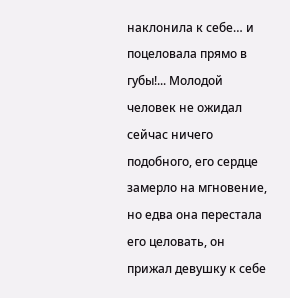наклонила к себе… и поцеловала прямо в губы!... Молодой человек не ожидал сейчас ничего подобного, его сердце замерло на мгновение, но едва она перестала его целовать, он прижал девушку к себе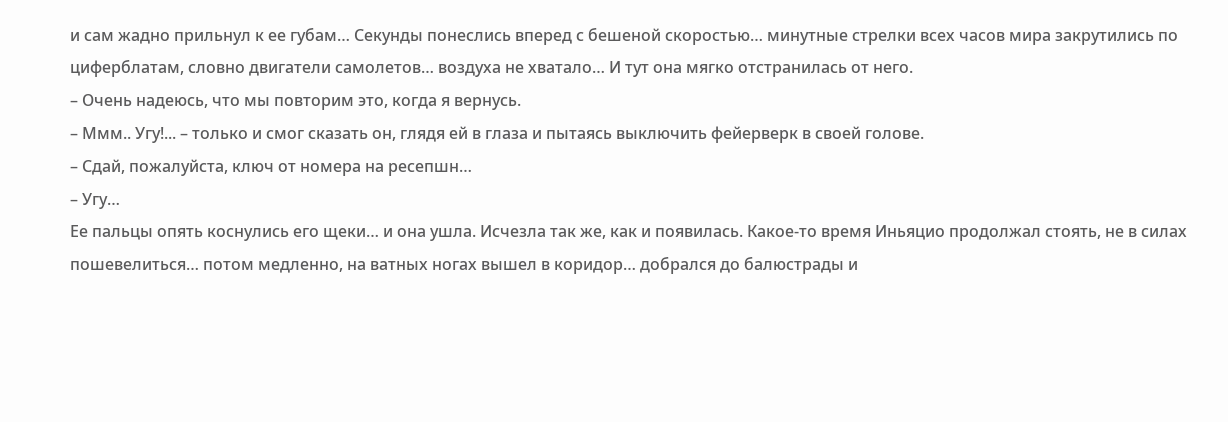и сам жадно прильнул к ее губам… Секунды понеслись вперед с бешеной скоростью… минутные стрелки всех часов мира закрутились по циферблатам, словно двигатели самолетов… воздуха не хватало… И тут она мягко отстранилась от него.
– Очень надеюсь, что мы повторим это, когда я вернусь.
– Ммм.. Угу!... – только и смог сказать он, глядя ей в глаза и пытаясь выключить фейерверк в своей голове.
– Сдай, пожалуйста, ключ от номера на ресепшн…
– Угу…
Ее пальцы опять коснулись его щеки… и она ушла. Исчезла так же, как и появилась. Какое-то время Иньяцио продолжал стоять, не в силах пошевелиться… потом медленно, на ватных ногах вышел в коридор… добрался до балюстрады и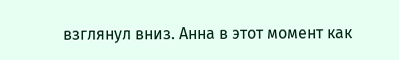взглянул вниз. Анна в этот момент как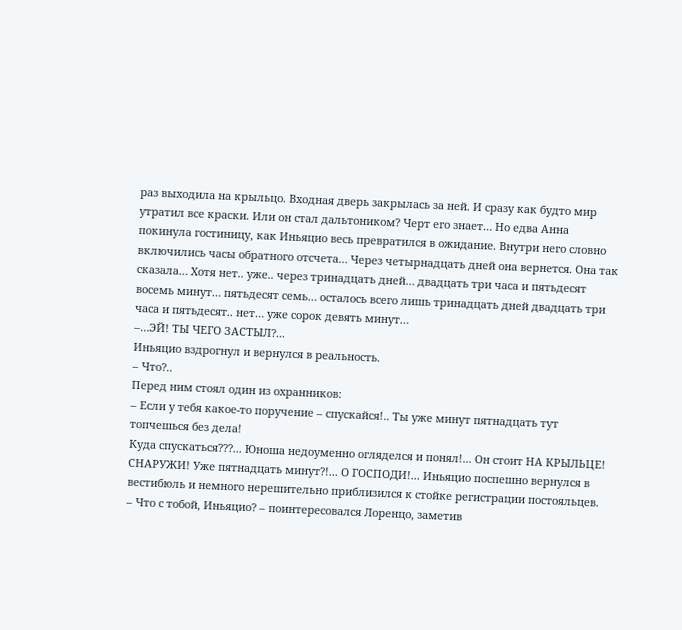раз выходила на крыльцо. Входная дверь закрылась за ней. И сразу как будто мир утратил все краски. Или он стал дальтоником? Черт его знает… Но едва Анна покинула гостиницу, как Иньяцио весь превратился в ожидание. Внутри него словно включились часы обратного отсчета… Через четырнадцать дней она вернется. Она так сказала… Хотя нет.. уже.. через тринадцать дней… двадцать три часа и пятьдесят восемь минут… пятьдесят семь… осталось всего лишь тринадцать дней двадцать три часа и пятьдесят.. нет… уже сорок девять минут…
–…ЭЙ! ТЫ ЧЕГО ЗАСТЫЛ?...
Иньяцио вздрогнул и вернулся в реальность.
– Что?..
Перед ним стоял один из охранников:
– Если у тебя какое-то поручение – спускайся!.. Ты уже минут пятнадцать тут топчешься без дела!
Куда спускаться???... Юноша недоуменно огляделся и понял!... Он стоит НА КРЫЛЬЦЕ! СНАРУЖИ! Уже пятнадцать минут?!... О ГОСПОДИ!... Иньяцио поспешно вернулся в вестибюль и немного нерешительно приблизился к стойке регистрации постояльцев.
– Что с тобой, Иньяцио? – поинтересовался Лоренцо, заметив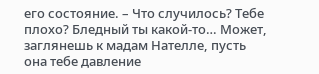его состояние. – Что случилось? Тебе плохо? Бледный ты какой-то… Может, заглянешь к мадам Нателле, пусть она тебе давление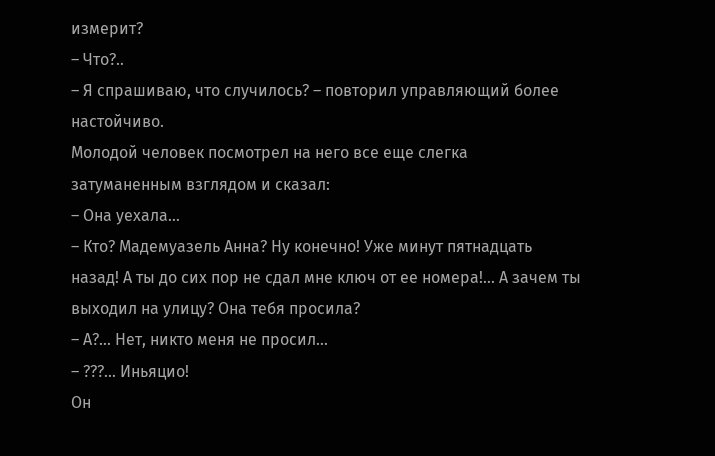измерит?
– Что?..
– Я спрашиваю, что случилось? – повторил управляющий более настойчиво.
Молодой человек посмотрел на него все еще слегка затуманенным взглядом и сказал:
– Она уехала…
– Кто? Мадемуазель Анна? Ну конечно! Уже минут пятнадцать назад! А ты до сих пор не сдал мне ключ от ее номера!... А зачем ты выходил на улицу? Она тебя просила?
– А?... Нет, никто меня не просил…
– ???... Иньяцио!
Он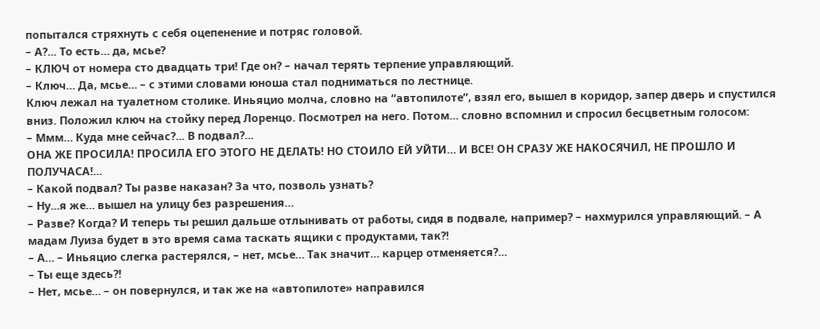попытался стряхнуть с себя оцепенение и потряс головой.
– А?... То есть… да, мсье?
– КЛЮЧ от номера сто двадцать три! Где он? – начал терять терпение управляющий.
– Ключ… Да, мсье… – с этими словами юноша стал подниматься по лестнице.
Ключ лежал на туалетном столике. Иньяцио молча, словно на “автопилоте”, взял его, вышел в коридор, запер дверь и спустился вниз. Положил ключ на стойку перед Лоренцо. Посмотрел на него. Потом… словно вспомнил и спросил бесцветным голосом:
– Ммм… Куда мне сейчас?... В подвал?...
ОНА ЖЕ ПРОСИЛА! ПРОСИЛА ЕГО ЭТОГО НЕ ДЕЛАТЬ! НО СТОИЛО ЕЙ УЙТИ… И ВСЕ! ОН СРАЗУ ЖЕ НАКОСЯЧИЛ, НЕ ПРОШЛО И ПОЛУЧАСА!...
– Какой подвал? Ты разве наказан? За что, позволь узнать?
– Ну...я же… вышел на улицу без разрешения…
– Разве? Когда? И теперь ты решил дальше отлынивать от работы, сидя в подвале, например? – нахмурился управляющий. – А мадам Луиза будет в это время сама таскать ящики с продуктами, так?!
– А… – Иньяцио слегка растерялся, – нет, мсье… Так значит… карцер отменяется?...
– Ты еще здесь?!
– Нет, мсье… – он повернулся, и так же на «автопилоте» направился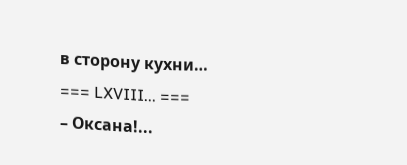в сторону кухни…
=== LXVIII... ===
– Оксана!...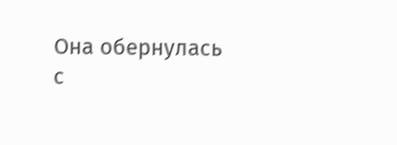Она обернулась с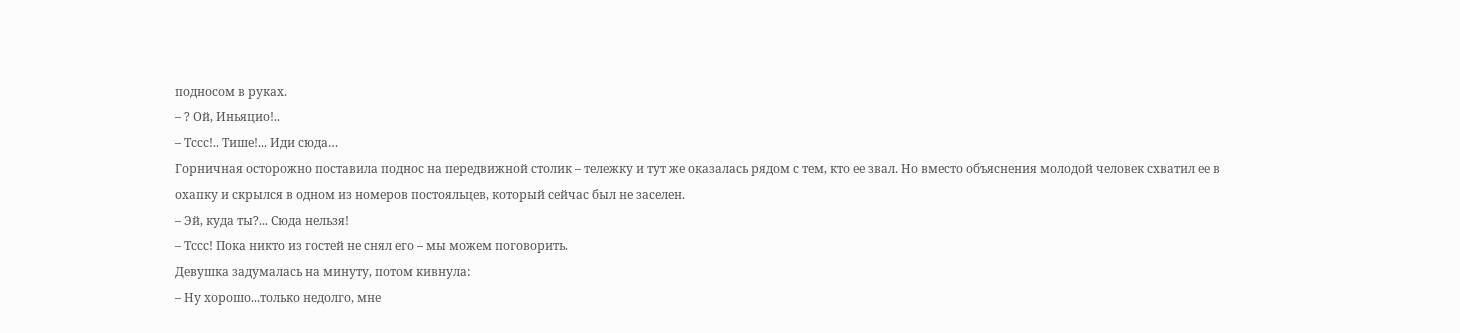подносом в руках.
– ? Ой, Иньяцио!..
– Тссс!.. Тише!... Иди сюда…
Горничная осторожно поставила поднос на передвижной столик – тележку и тут же оказалась рядом с тем, кто ее звал. Но вместо объяснения молодой человек схватил ее в охапку и скрылся в одном из номеров постояльцев, который сейчас был не заселен.
– Эй, куда ты?... Сюда нельзя!
– Тссс! Пока никто из гостей не снял его – мы можем поговорить.
Девушка задумалась на минуту, потом кивнула:
– Ну хорошо...только недолго, мне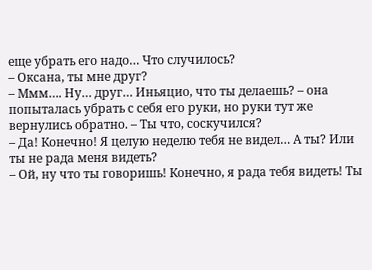еще убрать его надо… Что случилось?
– Оксана, ты мне друг?
– Ммм…. Ну… друг… Иньяцио, что ты делаешь? – она попыталась убрать с себя его руки, но руки тут же вернулись обратно. – Ты что, соскучился?
– Да! Конечно! Я целую неделю тебя не видел… А ты? Или ты не рада меня видеть?
– Ой, ну что ты говоришь! Конечно, я рада тебя видеть! Ты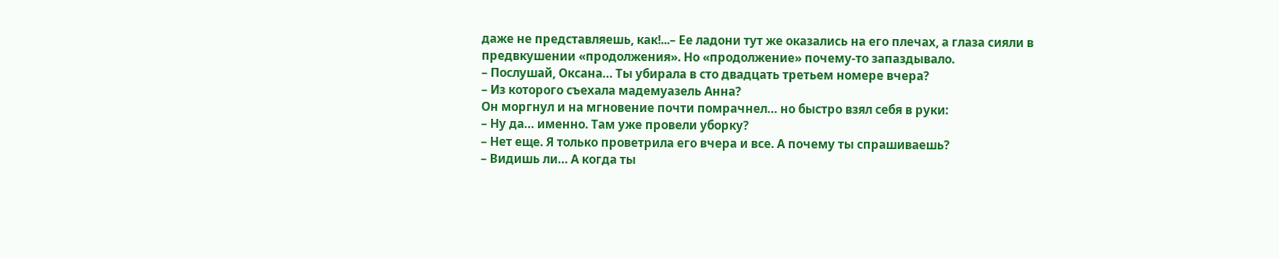даже не представляешь, как!...– Ее ладони тут же оказались на его плечах, а глаза сияли в предвкушении «продолжения». Но «продолжение» почему-то запаздывало.
– Послушай, Оксана… Ты убирала в сто двадцать третьем номере вчера?
– Из которого съехала мадемуазель Анна?
Он моргнул и на мгновение почти помрачнел… но быстро взял себя в руки:
– Ну да… именно. Там уже провели уборку?
– Нет еще. Я только проветрила его вчера и все. А почему ты спрашиваешь?
– Видишь ли… А когда ты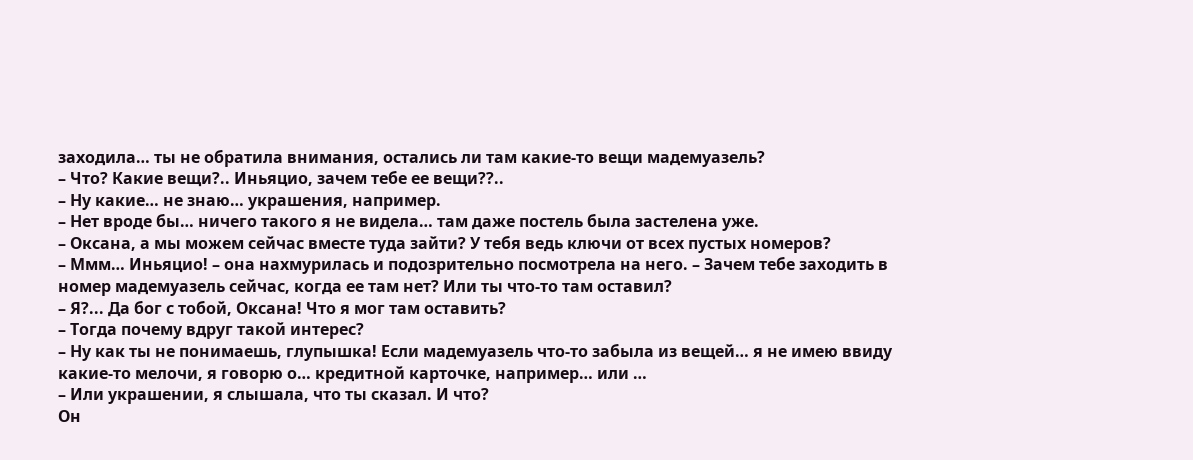заходила… ты не обратила внимания, остались ли там какие-то вещи мадемуазель?
– Что? Какие вещи?.. Иньяцио, зачем тебе ее вещи??..
– Ну какие… не знаю… украшения, например.
– Нет вроде бы… ничего такого я не видела… там даже постель была застелена уже.
– Оксана, а мы можем сейчас вместе туда зайти? У тебя ведь ключи от всех пустых номеров?
– Ммм… Иньяцио! – она нахмурилась и подозрительно посмотрела на него. – Зачем тебе заходить в номер мадемуазель сейчас, когда ее там нет? Или ты что-то там оставил?
– Я?... Да бог с тобой, Оксана! Что я мог там оставить?
– Тогда почему вдруг такой интерес?
– Ну как ты не понимаешь, глупышка! Если мадемуазель что-то забыла из вещей… я не имею ввиду какие-то мелочи, я говорю о… кредитной карточке, например… или …
– Или украшении, я слышала, что ты сказал. И что?
Он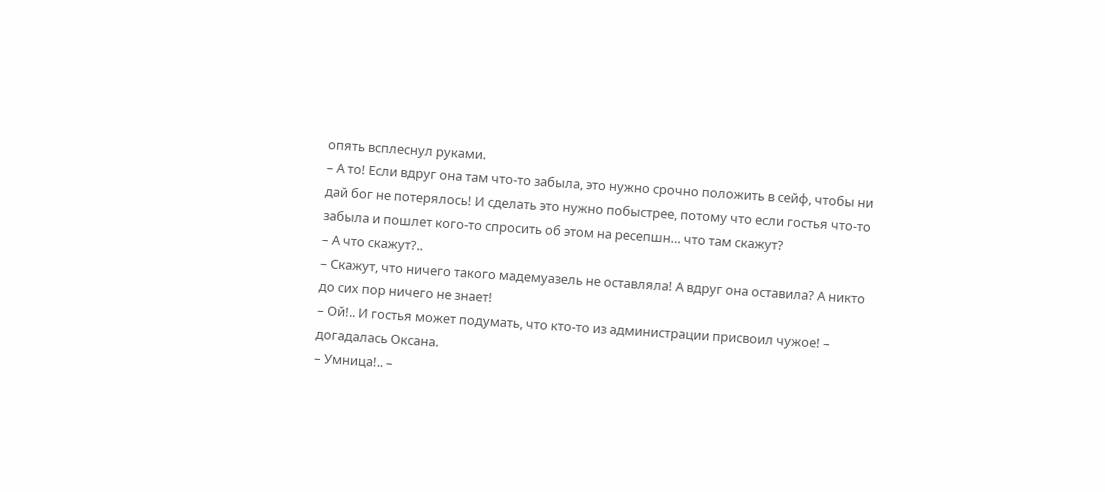опять всплеснул руками.
– А то! Если вдруг она там что-то забыла, это нужно срочно положить в сейф, чтобы ни дай бог не потерялось! И сделать это нужно побыстрее, потому что если гостья что-то забыла и пошлет кого-то спросить об этом на ресепшн… что там скажут?
– А что скажут?..
– Скажут, что ничего такого мадемуазель не оставляла! А вдруг она оставила? А никто до сих пор ничего не знает!
– Ой!.. И гостья может подумать, что кто-то из администрации присвоил чужое! – догадалась Оксана.
– Умница!.. –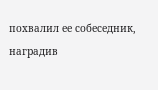похвалил ее собеседник, наградив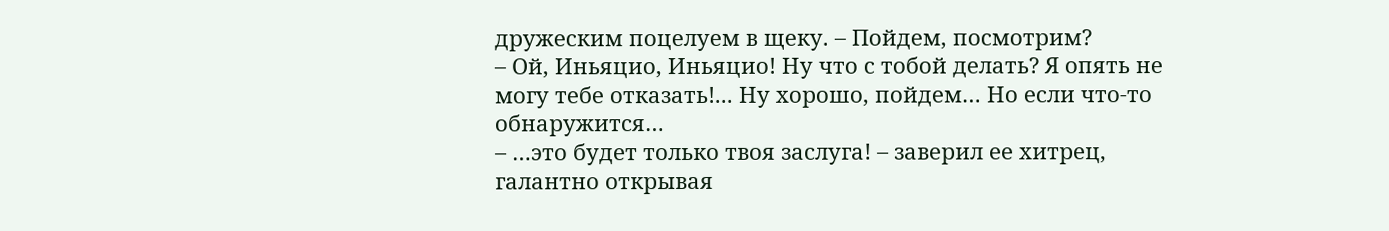дружеским поцелуем в щеку. – Пойдем, посмотрим?
– Ой, Иньяцио, Иньяцио! Ну что с тобой делать? Я опять не могу тебе отказать!... Ну хорошо, пойдем… Но если что-то обнаружится…
– …это будет только твоя заслуга! – заверил ее хитрец, галантно открывая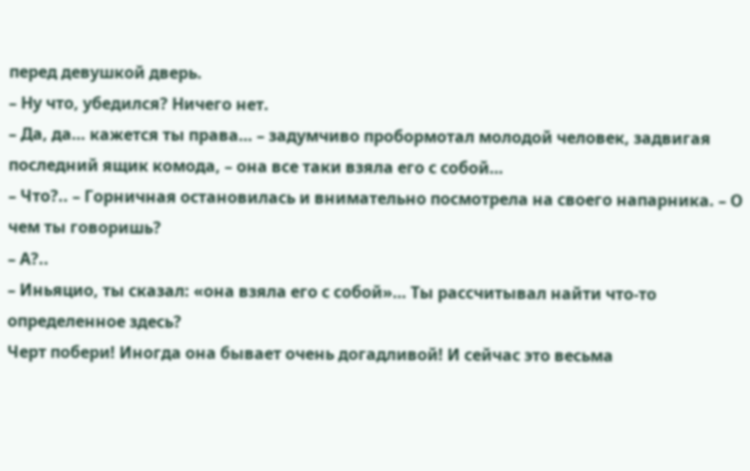перед девушкой дверь.
– Ну что, убедился? Ничего нет.
– Да, да… кажется ты права… – задумчиво пробормотал молодой человек, задвигая последний ящик комода, – она все таки взяла его с собой…
– Что?.. – Горничная остановилась и внимательно посмотрела на своего напарника. – О чем ты говоришь?
– А?..
– Иньяцио, ты сказал: «она взяла его с собой»… Ты рассчитывал найти что-то определенное здесь?
Черт побери! Иногда она бывает очень догадливой! И сейчас это весьма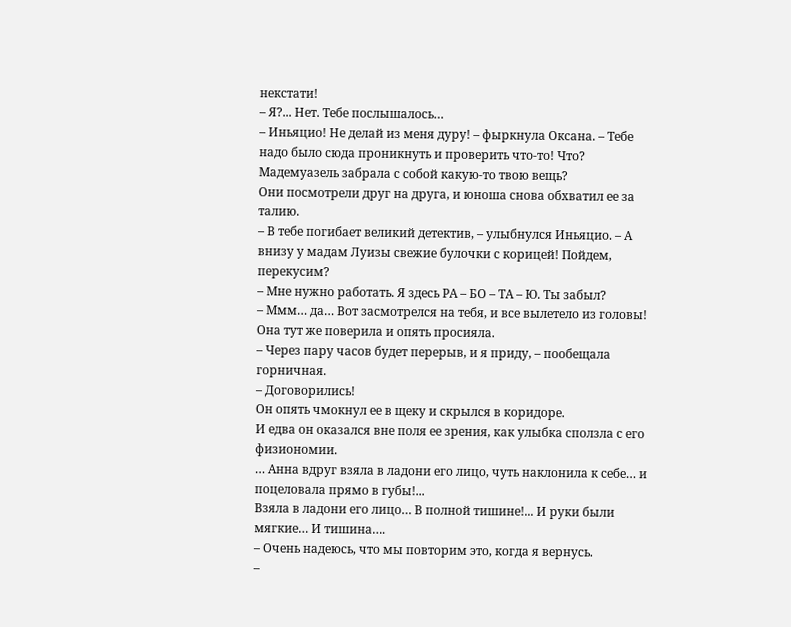некстати!
– Я?... Нет. Тебе послышалось…
– Иньяцио! Не делай из меня дуру! – фыркнула Оксана. – Тебе надо было сюда проникнуть и проверить что-то! Что? Мадемуазель забрала с собой какую-то твою вещь?
Они посмотрели друг на друга, и юноша снова обхватил ее за талию.
– В тебе погибает великий детектив, – улыбнулся Иньяцио. – А внизу у мадам Луизы свежие булочки с корицей! Пойдем, перекусим?
– Мне нужно работать. Я здесь РА – БО – ТА – Ю. Ты забыл?
– Ммм… да… Вот засмотрелся на тебя, и все вылетело из головы!
Она тут же поверила и опять просияла.
– Через пару часов будет перерыв, и я приду, – пообещала горничная.
– Договорились!
Он опять чмокнул ее в щеку и скрылся в коридоре.
И едва он оказался вне поля ее зрения, как улыбка сползла с его физиономии.
… Анна вдруг взяла в ладони его лицо, чуть наклонила к себе… и поцеловала прямо в губы!...
Взяла в ладони его лицо… В полной тишине!... И руки были мягкие… И тишина….
– Очень надеюсь, что мы повторим это, когда я вернусь.
–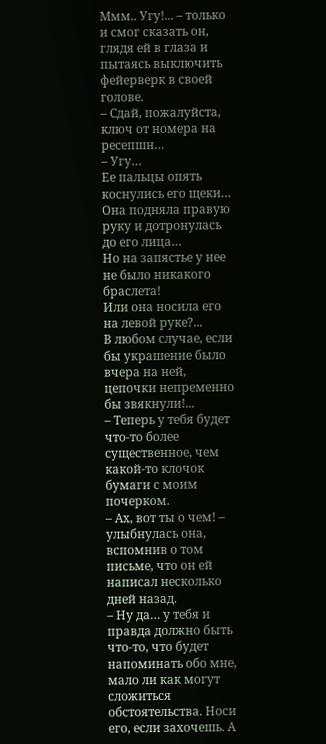Ммм.. Угу!... – только и смог сказать он, глядя ей в глаза и пытаясь выключить фейерверк в своей голове.
– Сдай, пожалуйста, ключ от номера на ресепшн…
– Угу…
Ее пальцы опять коснулись его щеки…
Она подняла правую руку и дотронулась до его лица…
Но на запястье у нее не было никакого браслета!
Или она носила его на левой руке?...
В любом случае, если бы украшение было вчера на ней, цепочки непременно бы звякнули!...
– Теперь у тебя будет что-то более существенное, чем какой-то клочок бумаги с моим почерком.
– Ах, вот ты о чем! – улыбнулась она, вспомнив о том письме, что он ей написал несколько дней назад.
– Ну да… у тебя и правда должно быть что-то, что будет напоминать обо мне, мало ли как могут сложиться обстоятельства. Носи его, если захочешь. А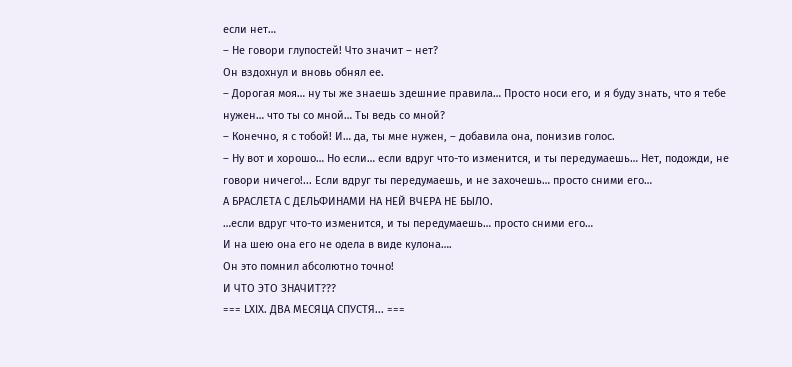если нет…
– Не говори глупостей! Что значит – нет?
Он вздохнул и вновь обнял ее.
– Дорогая моя… ну ты же знаешь здешние правила… Просто носи его, и я буду знать, что я тебе нужен… что ты со мной… Ты ведь со мной?
– Конечно, я с тобой! И… да, ты мне нужен, – добавила она, понизив голос.
– Ну вот и хорошо… Но если… если вдруг что-то изменится, и ты передумаешь… Нет, подожди, не говори ничего!... Если вдруг ты передумаешь, и не захочешь… просто сними его…
А БРАСЛЕТА С ДЕЛЬФИНАМИ НА НЕЙ ВЧЕРА НЕ БЫЛО.
…если вдруг что-то изменится, и ты передумаешь… просто сними его…
И на шею она его не одела в виде кулона….
Он это помнил абсолютно точно!
И ЧТО ЭТО ЗНАЧИТ???
=== LXIX. ДВА МЕСЯЦА СПУСТЯ... ===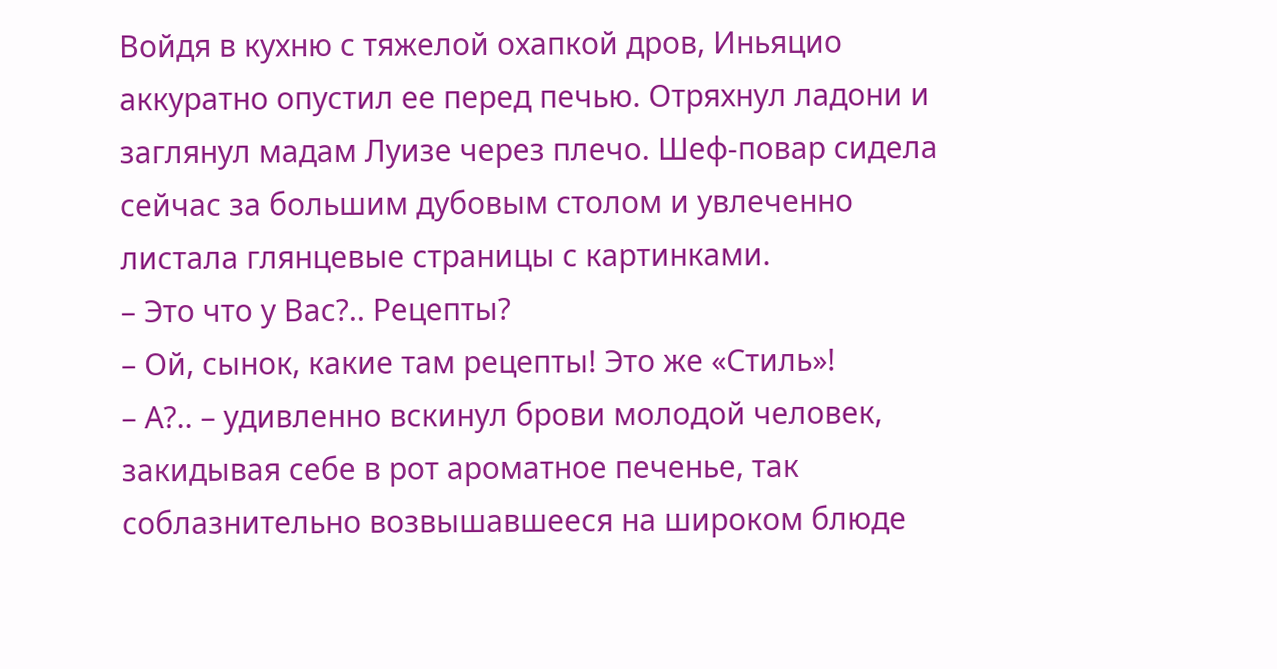Войдя в кухню с тяжелой охапкой дров, Иньяцио аккуратно опустил ее перед печью. Отряхнул ладони и заглянул мадам Луизе через плечо. Шеф-повар сидела сейчас за большим дубовым столом и увлеченно листала глянцевые страницы с картинками.
– Это что у Вас?.. Рецепты?
– Ой, сынок, какие там рецепты! Это же «Стиль»!
– А?.. – удивленно вскинул брови молодой человек, закидывая себе в рот ароматное печенье, так соблазнительно возвышавшееся на широком блюде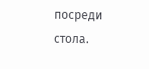посреди стола.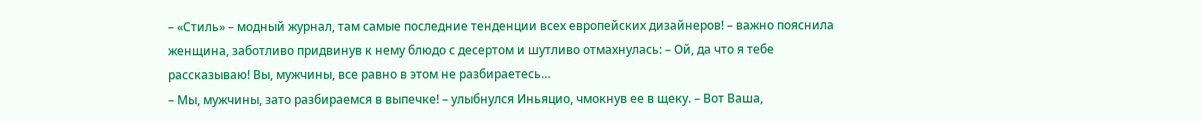– «Стиль» – модный журнал, там самые последние тенденции всех европейских дизайнеров! – важно пояснила женщина, заботливо придвинув к нему блюдо с десертом и шутливо отмахнулась: – Ой, да что я тебе рассказываю! Вы, мужчины, все равно в этом не разбираетесь…
– Мы, мужчины, зато разбираемся в выпечке! – улыбнулся Иньяцио, чмокнув ее в щеку. – Вот Ваша,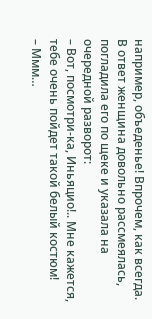например, объеденье! Впрочем, как всегда.
В ответ женщина довольно рассмеялась, погладила его по щеке и указала на очередной разворот:
– Вот, посмотри-ка, Иньяцио!.. Мне кажется, тебе очень пойдет такой белый костюм!
– Ммм…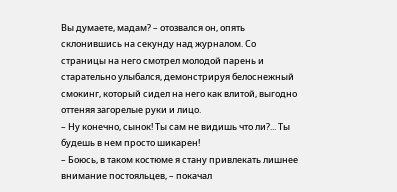Вы думаете, мадам? – отозвался он, опять склонившись на секунду над журналом. Со страницы на него смотрел молодой парень и старательно улыбался, демонстрируя белоснежный смокинг, который сидел на него как влитой, выгодно оттеняя загорелые руки и лицо.
– Ну конечно, сынок! Ты сам не видишь что ли?... Ты будешь в нем просто шикарен!
– Боюсь, в таком костюме я стану привлекать лишнее внимание постояльцев, – покачал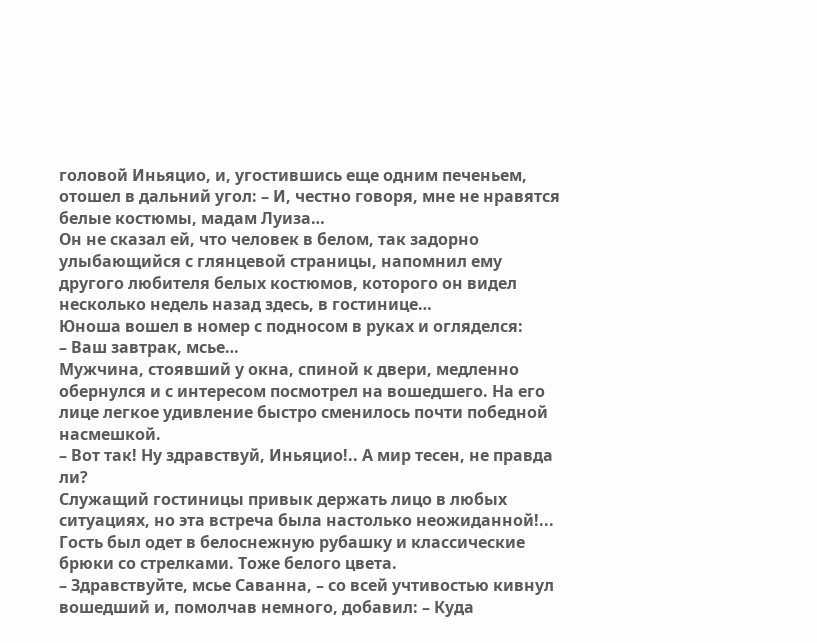головой Иньяцио, и, угостившись еще одним печеньем, отошел в дальний угол: – И, честно говоря, мне не нравятся белые костюмы, мадам Луиза…
Он не сказал ей, что человек в белом, так задорно улыбающийся с глянцевой страницы, напомнил ему другого любителя белых костюмов, которого он видел несколько недель назад здесь, в гостинице…
Юноша вошел в номер с подносом в руках и огляделся:
– Ваш завтрак, мсье…
Мужчина, стоявший у окна, спиной к двери, медленно обернулся и с интересом посмотрел на вошедшего. На его лице легкое удивление быстро сменилось почти победной насмешкой.
– Вот так! Ну здравствуй, Иньяцио!.. А мир тесен, не правда ли?
Служащий гостиницы привык держать лицо в любых ситуациях, но эта встреча была настолько неожиданной!... Гость был одет в белоснежную рубашку и классические брюки со стрелками. Тоже белого цвета.
– Здравствуйте, мсье Саванна, – со всей учтивостью кивнул вошедший и, помолчав немного, добавил: – Куда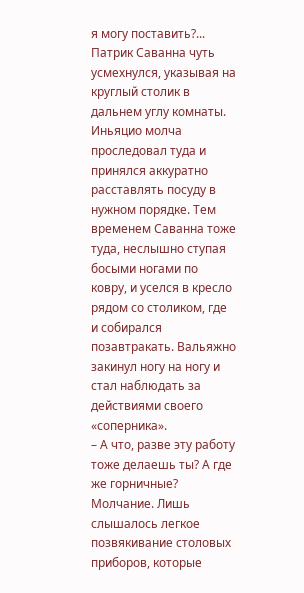я могу поставить?...
Патрик Саванна чуть усмехнулся, указывая на круглый столик в дальнем углу комнаты. Иньяцио молча проследовал туда и принялся аккуратно расставлять посуду в нужном порядке. Тем временем Саванна тоже туда, неслышно ступая босыми ногами по ковру, и уселся в кресло рядом со столиком, где и собирался позавтракать. Вальяжно закинул ногу на ногу и стал наблюдать за действиями своего «соперника».
– А что, разве эту работу тоже делаешь ты? А где же горничные?
Молчание. Лишь слышалось легкое позвякивание столовых приборов, которые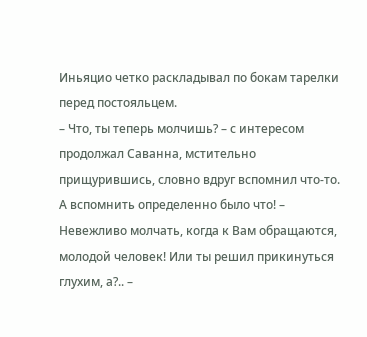Иньяцио четко раскладывал по бокам тарелки перед постояльцем.
– Что, ты теперь молчишь? – с интересом продолжал Саванна, мстительно прищурившись, словно вдруг вспомнил что-то. А вспомнить определенно было что! – Невежливо молчать, когда к Вам обращаются, молодой человек! Или ты решил прикинуться глухим, а?.. –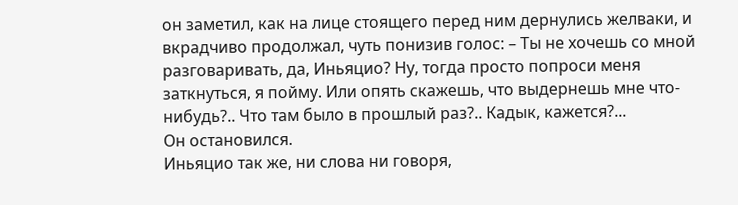он заметил, как на лице стоящего перед ним дернулись желваки, и вкрадчиво продолжал, чуть понизив голос: – Ты не хочешь со мной разговаривать, да, Иньяцио? Ну, тогда просто попроси меня заткнуться, я пойму. Или опять скажешь, что выдернешь мне что-нибудь?.. Что там было в прошлый раз?.. Кадык, кажется?...
Он остановился.
Иньяцио так же, ни слова ни говоря,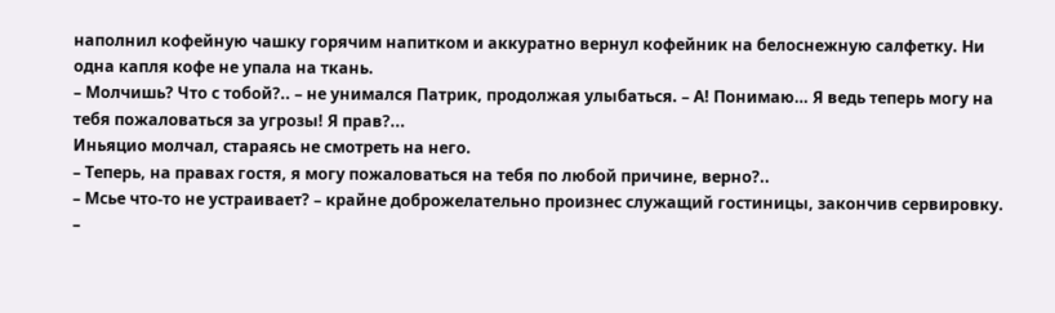наполнил кофейную чашку горячим напитком и аккуратно вернул кофейник на белоснежную салфетку. Ни одна капля кофе не упала на ткань.
– Молчишь? Что с тобой?.. – не унимался Патрик, продолжая улыбаться. – А! Понимаю… Я ведь теперь могу на тебя пожаловаться за угрозы! Я прав?...
Иньяцио молчал, стараясь не смотреть на него.
– Теперь, на правах гостя, я могу пожаловаться на тебя по любой причине, верно?..
– Мсье что-то не устраивает? – крайне доброжелательно произнес служащий гостиницы, закончив сервировку.
–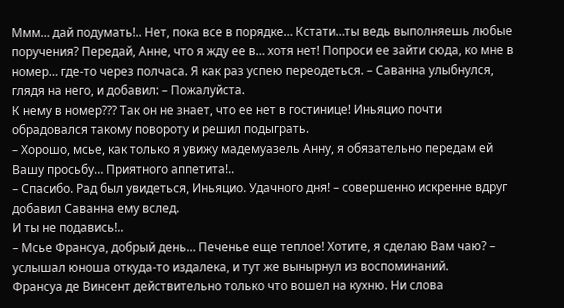Ммм… дай подумать!.. Нет, пока все в порядке… Кстати…ты ведь выполняешь любые поручения? Передай, Анне, что я жду ее в… хотя нет! Попроси ее зайти сюда, ко мне в номер… где-то через полчаса. Я как раз успею переодеться. – Саванна улыбнулся, глядя на него, и добавил: – Пожалуйста.
К нему в номер??? Так он не знает, что ее нет в гостинице! Иньяцио почти обрадовался такому повороту и решил подыграть.
– Хорошо, мсье, как только я увижу мадемуазель Анну, я обязательно передам ей Вашу просьбу… Приятного аппетита!..
– Спасибо. Рад был увидеться, Иньяцио. Удачного дня! – совершенно искренне вдруг добавил Саванна ему вслед.
И ты не подавись!..
– Мсье Франсуа, добрый день… Печенье еще теплое! Хотите, я сделаю Вам чаю? – услышал юноша откуда-то издалека, и тут же вынырнул из воспоминаний.
Франсуа де Винсент действительно только что вошел на кухню. Ни слова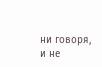ни говоря, и не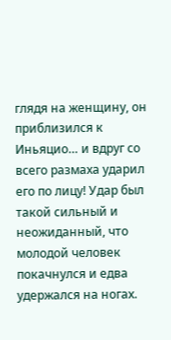глядя на женщину, он приблизился к Иньяцио… и вдруг со всего размаха ударил его по лицу! Удар был такой сильный и неожиданный, что молодой человек покачнулся и едва удержался на ногах.